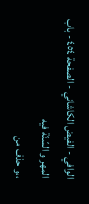الوافي - الفيض الكاشاني - الصفحة ٤٥٤ - باب المهر و السّنّة فيه
،،و حذف من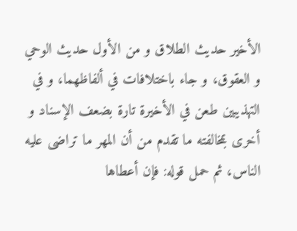الأخير حديث الطلاق و من الأول حديث الوحي و العقوق، و جاء باختلافات في ألفاظهما، و في التهذيبين طعن في الأخيرة تارة بضعف الإسناد و أخرى بمخالفته ما تقدم من أن المهر ما تراضى عليه الناس، ثم حمل قوله: فإن أعطاها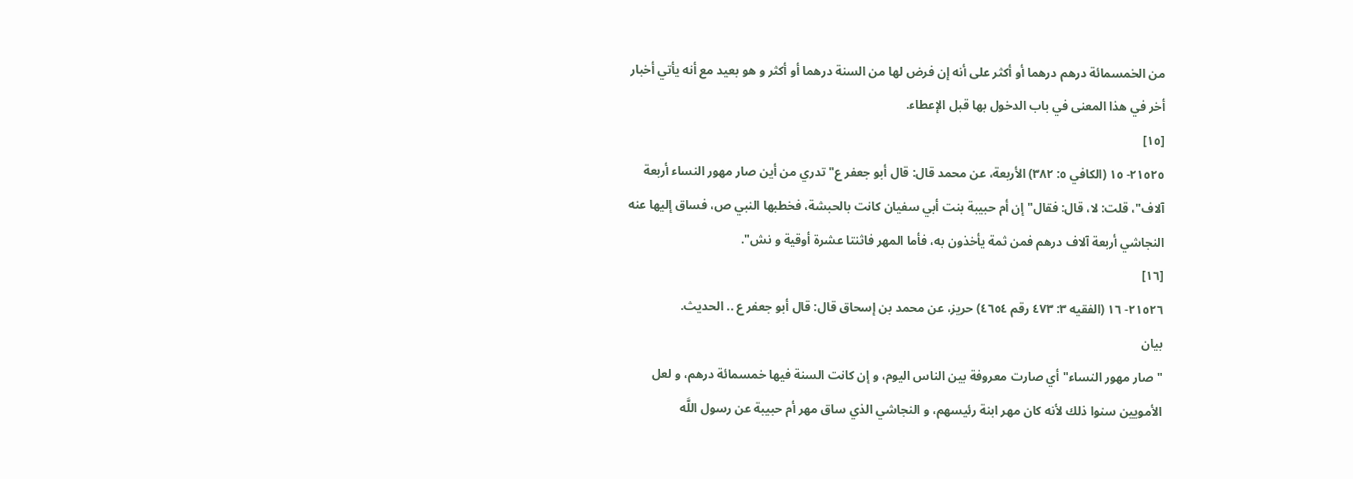من الخمسمائة درهم درهما أو أكثر على أنه إن فرض لها من السنة درهما أو أكثر و هو بعيد مع أنه يأتي أخبار أخر في هذا المعنى في باب الدخول بها قبل الإعطاء.
[١٥]
٢١٥٢٥- ١٥ (الكافي ٥: ٣٨٢) الأربعة، عن محمد قال: قال أبو جعفر ع" تدري من أين صار مهور النساء أربعة آلاف"، قلت: لا، قال: فقال" إن أم حبيبة بنت أبي سفيان كانت بالحبشة، فخطبها النبي ص، فساق إليها عنه النجاشي أربعة آلاف درهم فمن ثمة يأخذون به، فأما المهر فاثنتا عشرة أوقية و نش".
[١٦]
٢١٥٢٦- ١٦ (الفقيه ٣: ٤٧٣ رقم ٤٦٥٤) حريز، عن محمد بن إسحاق قال: قال أبو جعفر ع .. الحديث.
بيان
" صار مهور النساء" أي صارت معروفة بين الناس اليوم، و إن كانت السنة فيها خمسمائة درهم، و لعل الأمويين سنوا ذلك لأنه كان مهر ابنة رئيسهم، و النجاشي الذي ساق مهر أم حبيبة عن رسول اللَّه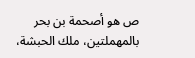ص هو أصحمة بن بحر بالمهملتين، ملك الحبشة،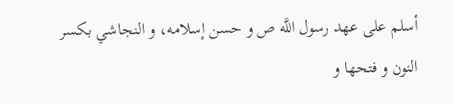أسلم على عهد رسول اللَّه ص و حسن إسلامه، و النجاشي بكسر النون و فتحها و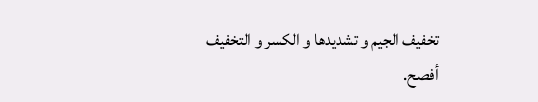تخفيف الجيم و تشديدها و الكسر و التخفيف أفصح.